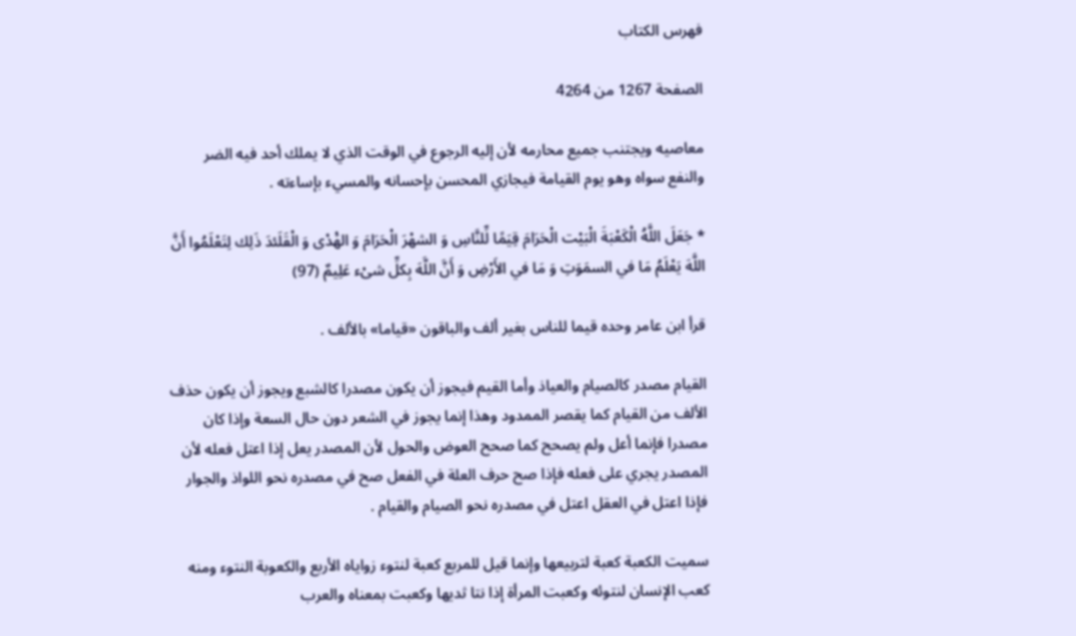فهرس الكتاب

الصفحة 1267 من 4264

معاصيه ويجتنب جميع محارمه لأن إليه الرجوع في الوقت الذي لا يملك أحد فيه الضر والنفع سواه وهو يوم القيامة فيجازي المحسن بإحسانه والمسيء بإساءته .

* جَعَلَ اللَّهُ الْكَعْبَةَ الْبَيْت الْحَرَامَ قِيَمًا لِّلنَّاسِ وَ الشهْرَ الْحَرَامَ وَ الهَْدْى وَ الْقَلَئدَ ذَلِك لِتَعْلَمُوا أَنَّ اللَّهَ يَعْلَمُ مَا في السمَوَتِ وَ مَا في الأَرْضِ وَ أَنَّ اللَّهَ بِكلِّ شىْء عَلِيمٌ (97)

قرأ ابن عامر وحده قيما للناس بغير ألف والباقون «قياما» بالألف .

القيام مصدر كالصيام والعياذ وأما القيم فيجوز أن يكون مصدرا كالشبع ويجوز أن يكون حذف الألف من القيام كما يقصر الممدود وهذا إنما يجوز في الشعر دون حال السعة وإذا كان مصدرا فإنما أعل ولم يصحح كما صحح العوض والحول لأن المصدر يعل إذا اعتل فعله لأن المصدر يجري على فعله فإذا صح حرف العلة في الفعل صح في مصدره نحو اللواذ والجوار فإذا اعتل في العقل اعتل في مصدره نحو الصيام والقيام .

سميت الكعبة كعبة لتربيعها وإنما قيل للمربع كعبة لنتوء زواياه الأربع والكعوبة النتوء ومنه كعب الإنسان لنتوئه وكعبت المرأة إذا نتا ثديها وكعبت بمعناه والعرب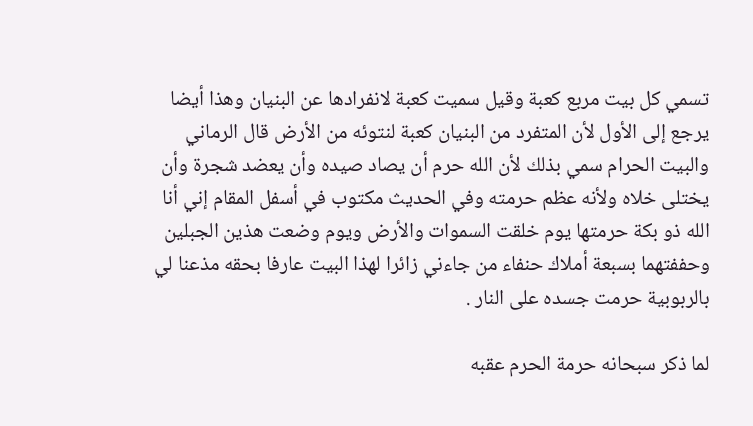تسمي كل بيت مربع كعبة وقيل سميت كعبة لانفرادها عن البنيان وهذا أيضا يرجع إلى الأول لأن المتفرد من البنيان كعبة لنتوئه من الأرض قال الرماني والبيت الحرام سمي بذلك لأن الله حرم أن يصاد صيده وأن يعضد شجرة وأن يختلى خلاه ولأنه عظم حرمته وفي الحديث مكتوب في أسفل المقام إني أنا الله ذو بكة حرمتها يوم خلقت السموات والأرض ويوم وضعت هذين الجبلين وحففتهما بسبعة أملاك حنفاء من جاءني زائرا لهذا البيت عارفا بحقه مذعنا لي بالربوبية حرمت جسده على النار .

لما ذكر سبحانه حرمة الحرم عقبه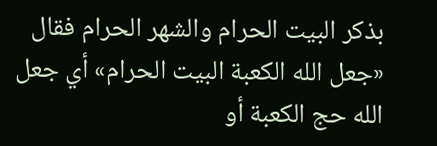بذكر البيت الحرام والشهر الحرام فقال «جعل الله الكعبة البيت الحرام» أي جعل الله حج الكعبة أو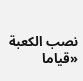نصب الكعبة «قياما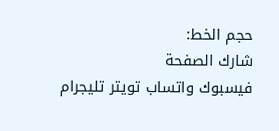حجم الخط:
شارك الصفحة
فيسبوك واتساب تويتر تليجرام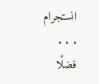انستجرام
. . .
فضلًا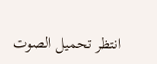انتظر تحميل الصوت